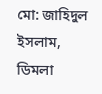মো: জাহিদুল ইসলাম,
ডিমলা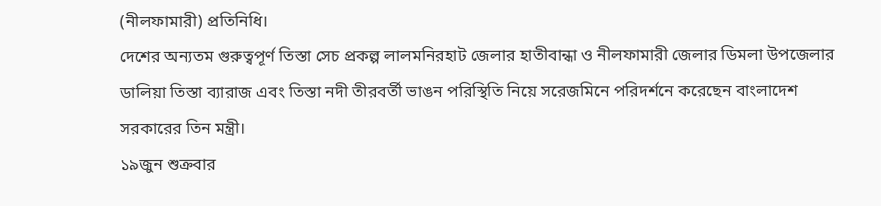(নীলফামারী) প্রতিনিধি।
দেশের অন্যতম গুরুত্বপূর্ণ তিস্তা সেচ প্রকল্প লালমনিরহাট জেলার হাতীবান্ধা ও নীলফামারী জেলার ডিমলা উপজেলার ডালিয়া তিস্তা ব্যারাজ এবং তিস্তা নদী তীরবর্তী ভাঙন পরিস্থিতি নিয়ে সরেজমিনে পরিদর্শনে করেছেন বাংলাদেশ সরকারের তিন মন্ত্রী।
১৯জুন শুক্রবার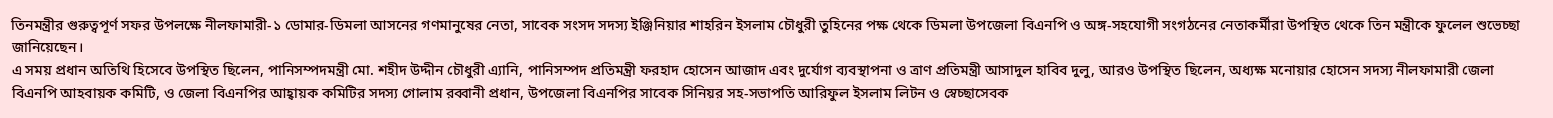তিনমন্ত্রীর গুরুত্বপূর্ণ সফর উপলক্ষে নীলফামারী-১ ডোমার-ডিমলা আসনের গণমানুষের নেতা, সাবেক সংসদ সদস্য ইঞ্জিনিয়ার শাহরিন ইসলাম চৌধুরী তুহিনের পক্ষ থেকে ডিমলা উপজেলা বিএনপি ও অঙ্গ-সহযোগী সংগঠনের নেতাকর্মীরা উপস্থিত থেকে তিন মন্ত্রীকে ফুলেল শুভেচ্ছা জানিয়েছেন।
এ সময় প্রধান অতিথি হিসেবে উপস্থিত ছিলেন, পানিসম্পদমন্ত্রী মো. শহীদ উদ্দীন চৌধুরী এ্যানি, পানিসম্পদ প্রতিমন্ত্রী ফরহাদ হোসেন আজাদ এবং দুর্যোগ ব্যবস্থাপনা ও ত্রাণ প্রতিমন্ত্রী আসাদুল হাবিব দুলু, আরও উপস্থিত ছিলেন, অধ্যক্ষ মনোয়ার হোসেন সদস্য নীলফামারী জেলা বিএনপি আহবায়ক কমিটি, ও জেলা বিএনপির আহ্বায়ক কমিটির সদস্য গোলাম রব্বানী প্রধান, উপজেলা বিএনপির সাবেক সিনিয়র সহ-সভাপতি আরিফুল ইসলাম লিটন ও স্বেচ্ছাসেবক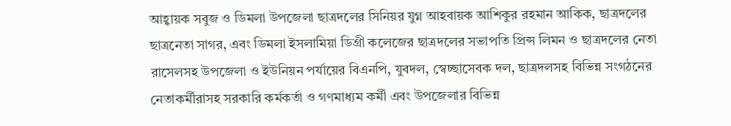আহ্বায়ক সবুজ ও ডিমলা উপজেলা ছাত্রদলের সিনিয়র যুগ্ন আহবায়ক আশিকুর রহমান আকিক, ছাত্রদলের ছাত্রনেতা সাগর, এবং ডিমলা ইসলামিয়া ডিগ্রী কলেজের ছাত্রদলের সভাপতি প্রিন্স লিমন ও ছাত্রদলের নেতা রাসেলসহ উপজেলা ও ইউনিয়ন পর্যায়ের বিএনপি, যুবদল, স্বেচ্ছাসেবক দল, ছাত্রদলসহ বিভিন্ন সংগঠনের নেতাকর্মীরাসহ সরকারি কর্মকর্তা ও গণমাধ্যম কর্মী এবং উপজেলার বিভিন্ন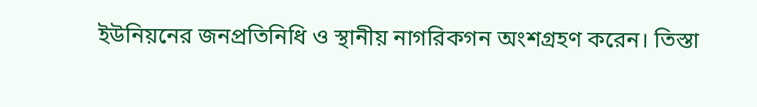ইউনিয়নের জনপ্রতিনিধি ও স্থানীয় নাগরিকগন অংশগ্রহণ করেন। তিস্তা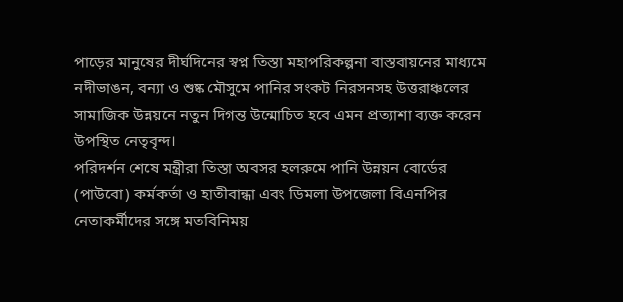পাড়ের মানুষের দীর্ঘদিনের স্বপ্ন তিস্তা মহাপরিকল্পনা বাস্তবায়নের মাধ্যমে নদীভাঙন, বন্যা ও শুষ্ক মৌসুমে পানির সংকট নিরসনসহ উত্তরাঞ্চলের সামাজিক উন্নয়নে নতুন দিগন্ত উন্মোচিত হবে এমন প্রত্যাশা ব্যক্ত করেন উপস্থিত নেতৃবৃন্দ।
পরিদর্শন শেষে মন্ত্রীরা তিস্তা অবসর হলরুমে পানি উন্নয়ন বোর্ডের (পাউবো) কর্মকর্তা ও হাতীবান্ধা এবং ডিমলা উপজেলা বিএনপির নেতাকর্মীদের সঙ্গে মতবিনিময়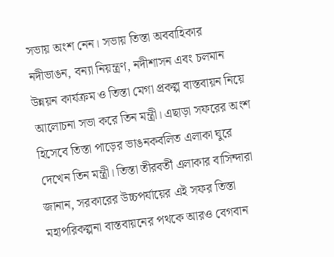সভায় অংশ নেন। সভায় তিস্তা অববাহিকার নদীভাঙন, বন্যা নিয়ন্ত্রণ, নদীশাসন এবং চলমান উন্নয়ন কার্যক্রম ও তিস্তা মেগা প্রকল্প বাস্তবায়ন নিয়ে আলোচনা সভা করে তিন মন্ত্রী। এছাড়া সফরের অংশ হিসেবে তিস্তা পাড়ের ভাঙনকবলিত এলাকা ঘুরে দেখেন তিন মন্ত্রী। তিস্তা তীরবর্তী এলাকার বাসিন্দারা জানান, সরকারের উচ্চপর্যায়ের এই সফর তিস্তা মহাপরিকল্পনা বাস্তবায়নের পথকে আরও বেগবান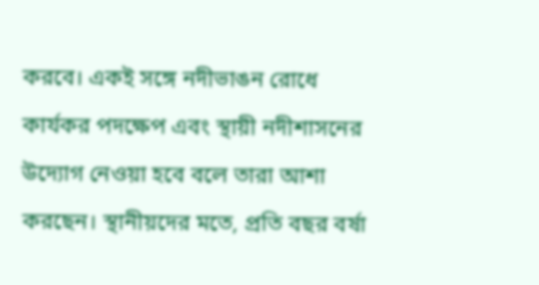করবে। একই সঙ্গে নদীভাঙন রোধে কার্যকর পদক্ষেপ এবং স্থায়ী নদীশাসনের উদ্যোগ নেওয়া হবে বলে তারা আশা করছেন। স্থানীয়দের মতে, প্রতি বছর বর্ষা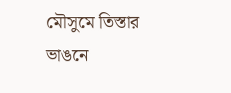মৌসুমে তিস্তার ভাঙনে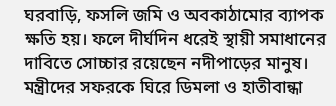ঘরবাড়ি, ফসলি জমি ও অবকাঠামোর ব্যাপক ক্ষতি হয়। ফলে দীর্ঘদিন ধরেই স্থায়ী সমাধানের দাবিতে সোচ্চার রয়েছেন নদীপাড়ের মানুষ। মন্ত্রীদের সফরকে ঘিরে ডিমলা ও হাতীবান্ধা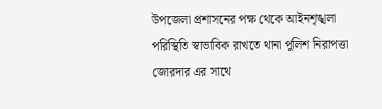উপজেলা প্রশাসনের পক্ষ থেকে আইনশৃঙ্খলা পরিস্থিতি স্বাভাবিক রাখতে থানা পুলিশ নিরাপত্তা জোরদার এর সাথে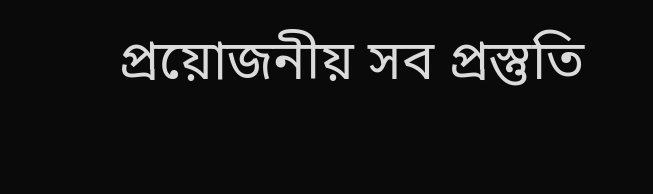প্রয়োজনীয় সব প্রস্তুতি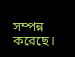সম্পন্ন করেছে।